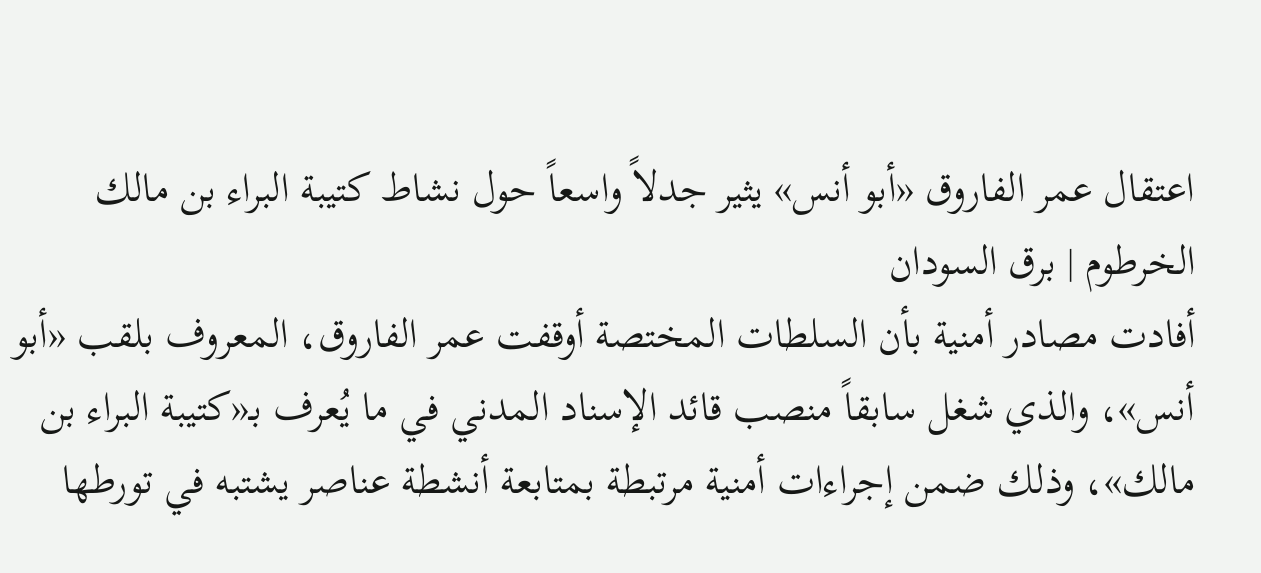اعتقال عمر الفاروق «أبو أنس» يثير جدلاً واسعاً حول نشاط كتيبة البراء بن مالك
الخرطوم | برق السودان
أفادت مصادر أمنية بأن السلطات المختصة أوقفت عمر الفاروق، المعروف بلقب «أبو أنس»، والذي شغل سابقاً منصب قائد الإسناد المدني في ما يُعرف بـ«كتيبة البراء بن مالك»، وذلك ضمن إجراءات أمنية مرتبطة بمتابعة أنشطة عناصر يشتبه في تورطها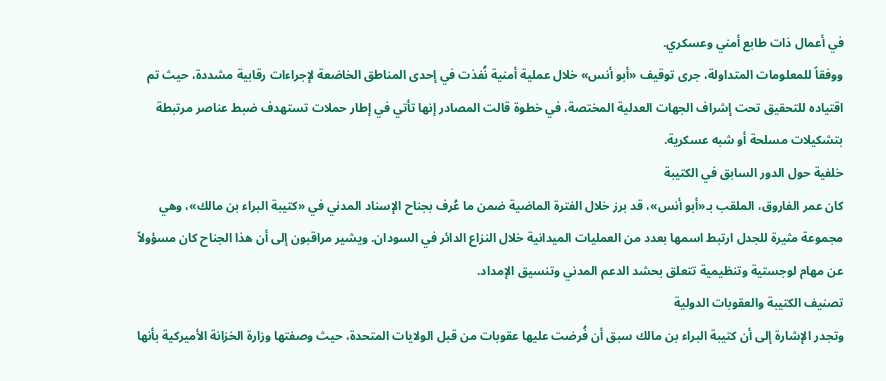في أعمال ذات طابع أمني وعسكري.
ووفقاً للمعلومات المتداولة، جرى توقيف «أبو أنس» خلال عملية أمنية نُفذت في إحدى المناطق الخاضعة لإجراءات رقابية مشددة، حيث تم اقتياده للتحقيق تحت إشراف الجهات العدلية المختصة، في خطوة قالت المصادر إنها تأتي في إطار حملات تستهدف ضبط عناصر مرتبطة بتشكيلات مسلحة أو شبه عسكرية.
خلفية حول الدور السابق في الكتيبة
كان عمر الفاروق، الملقب بـ«أبو أنس»، قد برز خلال الفترة الماضية ضمن ما عُرف بجناح الإسناد المدني في «كتيبة البراء بن مالك»، وهي مجموعة مثيرة للجدل ارتبط اسمها بعدد من العمليات الميدانية خلال النزاع الدائر في السودان. ويشير مراقبون إلى أن هذا الجناح كان مسؤولاً عن مهام لوجستية وتنظيمية تتعلق بحشد الدعم المدني وتنسيق الإمداد.
تصنيف الكتيبة والعقوبات الدولية
وتجدر الإشارة إلى أن كتيبة البراء بن مالك سبق أن فُرضت عليها عقوبات من قبل الولايات المتحدة، حيث وصفتها وزارة الخزانة الأميركية بأنها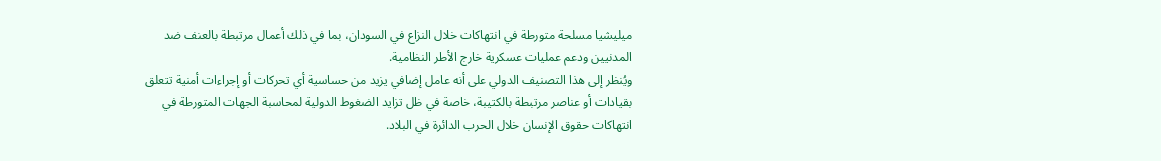ميليشيا مسلحة متورطة في انتهاكات خلال النزاع في السودان، بما في ذلك أعمال مرتبطة بالعنف ضد المدنيين ودعم عمليات عسكرية خارج الأطر النظامية.
ويُنظر إلى هذا التصنيف الدولي على أنه عامل إضافي يزيد من حساسية أي تحركات أو إجراءات أمنية تتعلق بقيادات أو عناصر مرتبطة بالكتيبة، خاصة في ظل تزايد الضغوط الدولية لمحاسبة الجهات المتورطة في انتهاكات حقوق الإنسان خلال الحرب الدائرة في البلاد.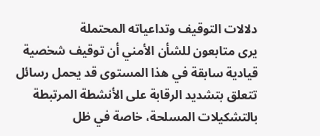دلالات التوقيف وتداعياته المحتملة
يرى متابعون للشأن الأمني أن توقيف شخصية قيادية سابقة في هذا المستوى قد يحمل رسائل تتعلق بتشديد الرقابة على الأنشطة المرتبطة بالتشكيلات المسلحة، خاصة في ظل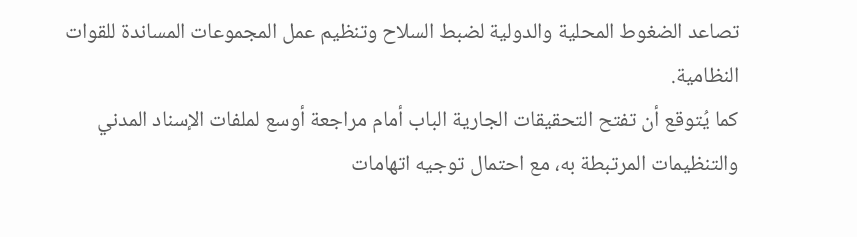تصاعد الضغوط المحلية والدولية لضبط السلاح وتنظيم عمل المجموعات المساندة للقوات النظامية.
كما يُتوقع أن تفتح التحقيقات الجارية الباب أمام مراجعة أوسع لملفات الإسناد المدني والتنظيمات المرتبطة به، مع احتمال توجيه اتهامات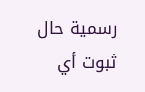رسمية حال ثبوت أي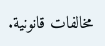مخالفات قانونية.